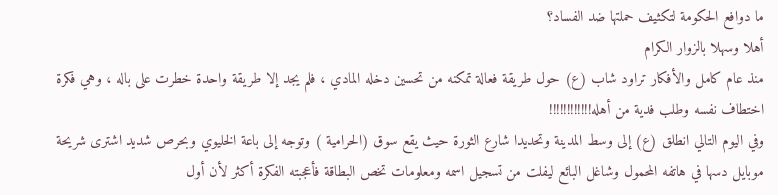ما دوافع الحكومة لتكثيف حملتها ضد الفساد؟
أهلا وسهلا بالزوار الكرام
منذ عام كامل والأفكار تراود شاب (ع) حول طريقة فعالة تمكنه من تحسين دخله المادي ، فلم يجد إلا طريقة واحدة خطرت على باله ، وهي فكرة اختطاف نفسه وطلب فدية من أهله!!!!!!!!!!!!
وفي اليوم التالي انطلق (ع) إلى وسط المدينة وتحديدا شارع الثورة حيث يقع سوق (الحرامية ) وتوجه إلى باعة الخليوي وبحرص شديد اشترى شريحة موبايل دسها في هاتفه المحمول وشاغل البائع ليفلت من تسجيل اسمه ومعلومات تخص البطاقة فأعجبته الفكرة أكثر لأن أول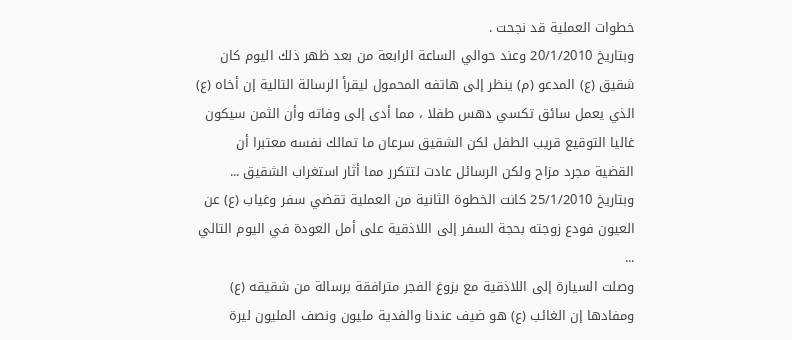خطوات العملية قد نجحت .
وبتاريخ 20/1/2010 وعند حوالي الساعة الرابعة من بعد ظهر ذلك اليوم كان شقيق (ع) المدعو (م) ينظر إلى هاتفه المحمول ليقرأ الرسالة التالية إن أخاه (ع) الذي يعمل سائق تكسي دهس طفلا ، مما أدى إلى وفاته وأن الثمن سيكون غاليا التوقيع قريب الطفل لكن الشقيق سرعان ما تمالك نفسه معتبرا أن القضية مجرد مزاح ولكن الرسائل عادت لتتكرر مما أثار استغراب الشقيق ...
وبتاريخ 25/1/2010 كانت الخطوة الثانية من العملية تقضي سفر وغياب (ع) عن العيون فودع زوجته بحجة السفر إلى اللاذقية على أمل العودة في اليوم التالي ...
وصلت السيارة إلى اللاذقية مع بزوغ الفجر مترافقة برسالة من شقيقه (ع) ومفادها إن الغائب (ع) هو ضيف عندنا والفدية مليون ونصف المليون ليرة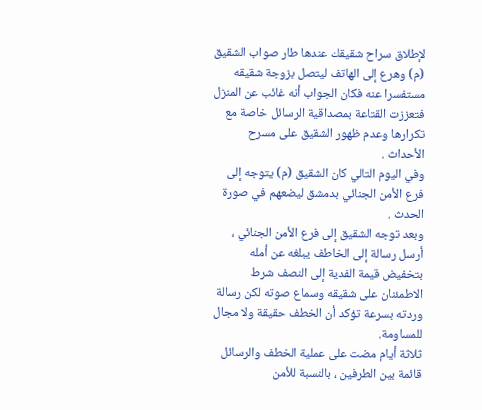لإطلاق سراح شقيقك عندها طار صواب الشقيق (م) وهرع إلى الهاتف ليتصل بزوجة شقيقه مستفسرا عنه فكان الجواب أنه غائب عن المنزل فتعززت القتاعة بمصداقية الرسائل خاصة مع تكرارها وعدم ظهور الشقيق على مسرح الأحداث .
وفي اليوم التالي كان الشقيق (م) يتوجه إلى فرع الأمن الجنائي بدمشق ليضعهم في صورة الحدث .
وبعد توجه الشقيق إلى فرع الأمن الجنائي ، أرسل رسالة إلى الخاطف يبلغه عن أمله بتخفيض قيمة الفدية إلى النصف شرط الاطمئنان على شقيقه وسماع صوته لكن رسالة وردته بسرعة تؤكد أن الخطف حقيقة ولا مجال للمساومة.
ثلاثة أيام مضت على عملية الخطف والرسائل قائمة بين الطرفين ، بالنسبة للأمن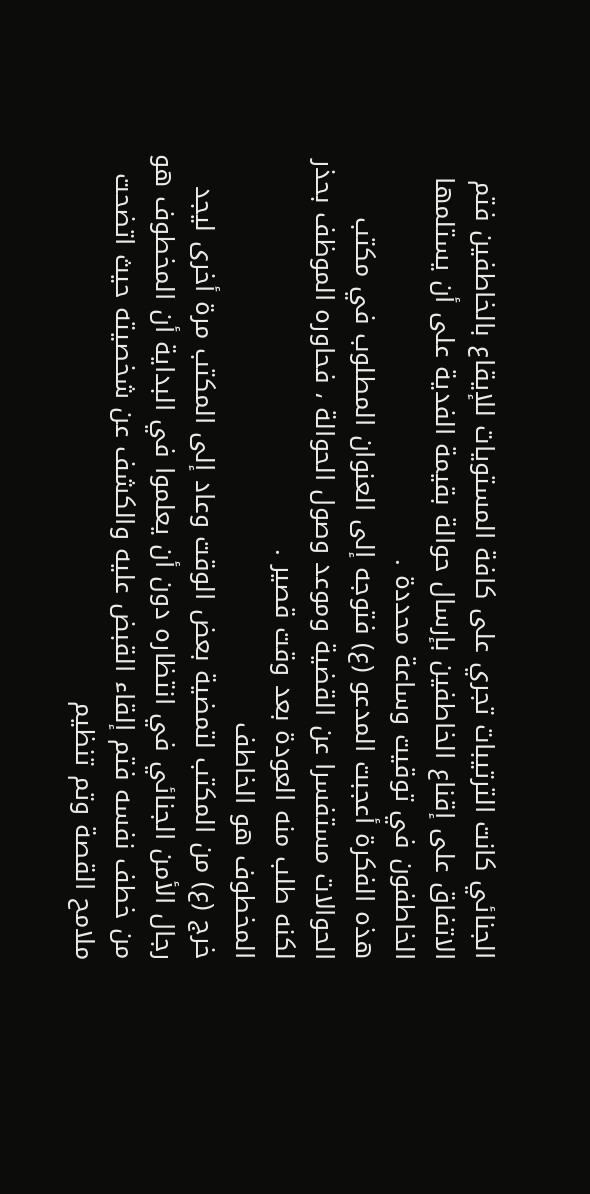الجنائي كانت الترتيبات تجري على كافة المستويات للإيقاع بالخاطفين فتم الاتفاق على إقناع الخاطفين بإرسال حوالة بقيمة الفدية على أن يستلمها الخاطفون في توقيت وساعة محددة .
هذه الفكرة أعجبت المدعو (ع) فتوجه إلى العنوان المطلوب في مكتب الحوالات مستفسرا عن القضية وموعد وصول الحوالة ، فحاوره الموظف بحذر لكنه طلب منه العودة بعد وقت قصير .
المخطوف هو الخاطف
خرج (ع) من المكتب لتمضية بعض الوقت وعاد إلى المكتب مرة أخرى ليجد رجال الأمن الجنائي في انتظاره دون أن يعلموا في البداية أن المخطوف هو من خطف نفسه فتم إلقاء القبض عليه والكشف عن شخصيته حيث اتضحت ملامح القصة وتم تنظيم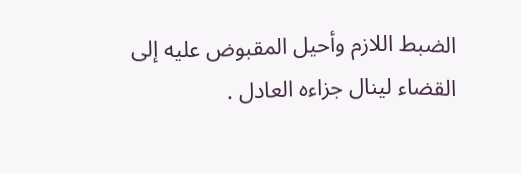الضبط اللازم وأحيل المقبوض عليه إلى القضاء لينال جزاءه العادل .